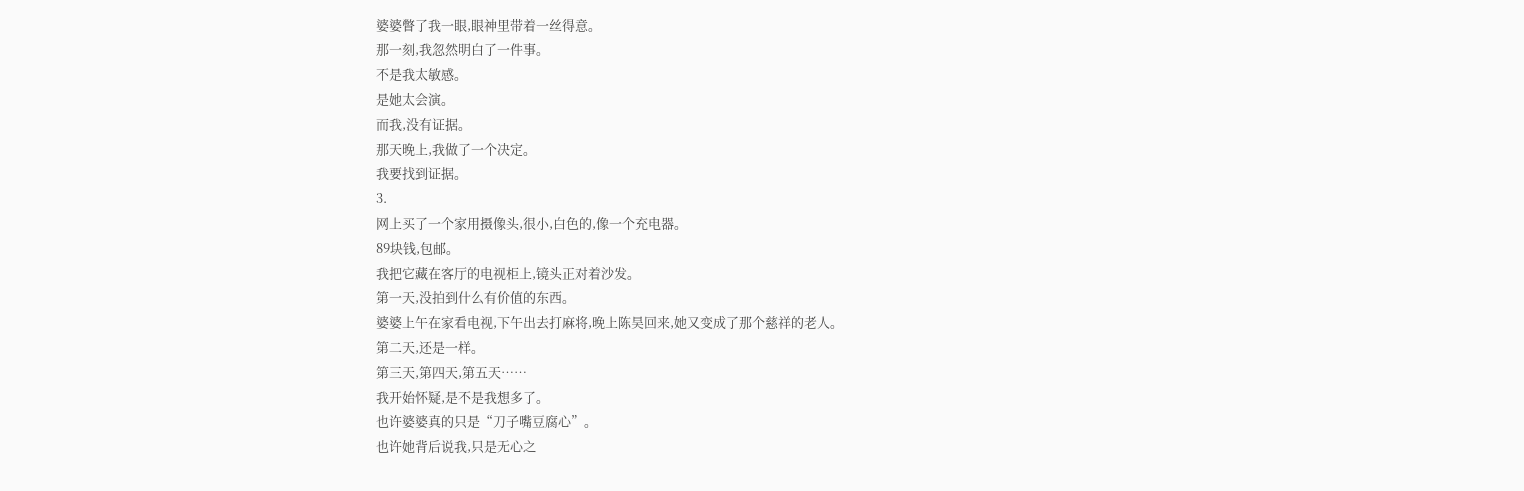婆婆瞥了我一眼,眼神里带着一丝得意。
那一刻,我忽然明白了一件事。
不是我太敏感。
是她太会演。
而我,没有证据。
那天晚上,我做了一个决定。
我要找到证据。
3.
网上买了一个家用摄像头,很小,白色的,像一个充电器。
89块钱,包邮。
我把它藏在客厅的电视柜上,镜头正对着沙发。
第一天,没拍到什么有价值的东西。
婆婆上午在家看电视,下午出去打麻将,晚上陈昊回来,她又变成了那个慈祥的老人。
第二天,还是一样。
第三天,第四天,第五天……
我开始怀疑,是不是我想多了。
也许婆婆真的只是“刀子嘴豆腐心”。
也许她背后说我,只是无心之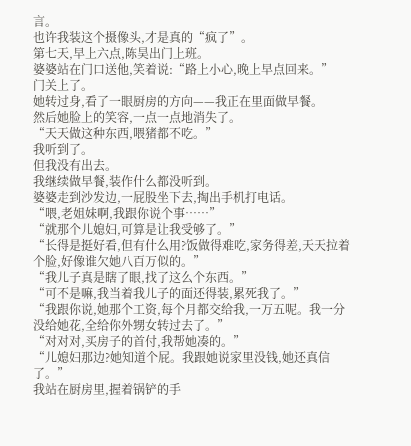言。
也许我装这个摄像头,才是真的“疯了”。
第七天,早上六点,陈昊出门上班。
婆婆站在门口送他,笑着说:“路上小心,晚上早点回来。”
门关上了。
她转过身,看了一眼厨房的方向——我正在里面做早餐。
然后她脸上的笑容,一点一点地消失了。
“天天做这种东西,喂猪都不吃。”
我听到了。
但我没有出去。
我继续做早餐,装作什么都没听到。
婆婆走到沙发边,一屁股坐下去,掏出手机打电话。
“喂,老姐妹啊,我跟你说个事……”
“就那个儿媳妇,可算是让我受够了。”
“长得是挺好看,但有什么用?饭做得难吃,家务得差,天天拉着个脸,好像谁欠她八百万似的。”
“我儿子真是瞎了眼,找了这么个东西。”
“可不是嘛,我当着我儿子的面还得装,累死我了。”
“我跟你说,她那个工资,每个月都交给我,一万五呢。我一分没给她花,全给你外甥女转过去了。”
“对对对,买房子的首付,我帮她凑的。”
“儿媳妇那边?她知道个屁。我跟她说家里没钱,她还真信了。”
我站在厨房里,握着锅铲的手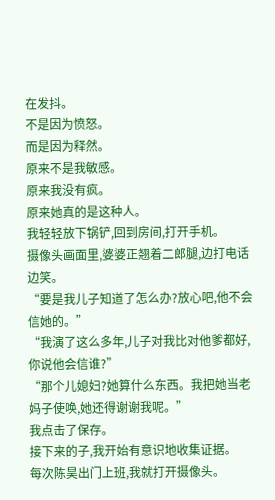在发抖。
不是因为愤怒。
而是因为释然。
原来不是我敏感。
原来我没有疯。
原来她真的是这种人。
我轻轻放下锅铲,回到房间,打开手机。
摄像头画面里,婆婆正翘着二郎腿,边打电话边笑。
“要是我儿子知道了怎么办?放心吧,他不会信她的。”
“我演了这么多年,儿子对我比对他爹都好,你说他会信谁?”
“那个儿媳妇?她算什么东西。我把她当老妈子使唤,她还得谢谢我呢。”
我点击了保存。
接下来的子,我开始有意识地收集证据。
每次陈昊出门上班,我就打开摄像头。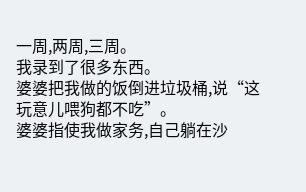一周,两周,三周。
我录到了很多东西。
婆婆把我做的饭倒进垃圾桶,说“这玩意儿喂狗都不吃”。
婆婆指使我做家务,自己躺在沙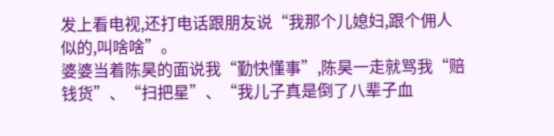发上看电视,还打电话跟朋友说“我那个儿媳妇,跟个佣人似的,叫啥啥”。
婆婆当着陈昊的面说我“勤快懂事”,陈昊一走就骂我“赔钱货”、“扫把星”、“我儿子真是倒了八辈子血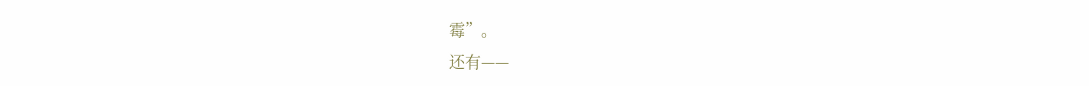霉”。
还有——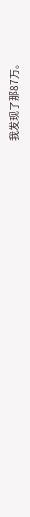我发现了那87万。